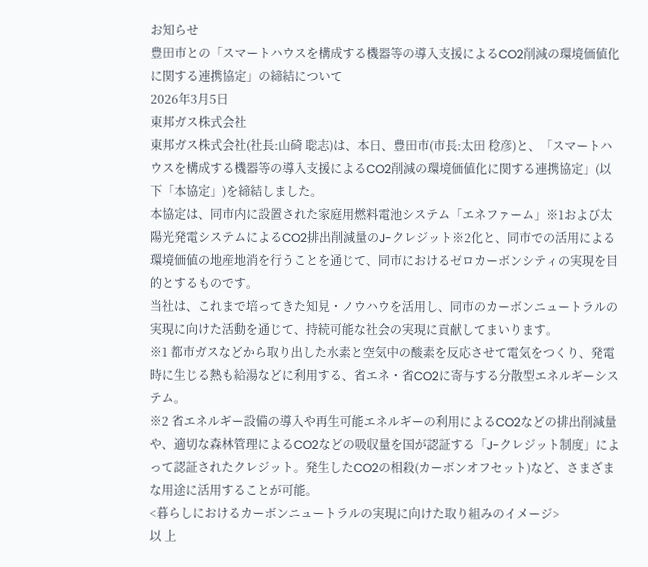お知らせ
豊田市との「スマートハウスを構成する機器等の導入支援によるCO2削減の環境価値化に関する連携協定」の締結について
2026年3月5日
東邦ガス株式会社
東邦ガス株式会社(社長:山碕 聡志)は、本日、豊田市(市長:太田 稔彦)と、「スマートハウスを構成する機器等の導入支援によるCO2削減の環境価値化に関する連携協定」(以下「本協定」)を締結しました。
本協定は、同市内に設置された家庭用燃料電池システム「エネファーム」※1および太陽光発電システムによるCO2排出削減量のJ-クレジット※2化と、同市での活用による環境価値の地産地消を行うことを通じて、同市におけるゼロカーボンシティの実現を目的とするものです。
当社は、これまで培ってきた知見・ノウハウを活用し、同市のカーボンニュートラルの実現に向けた活動を通じて、持続可能な社会の実現に貢献してまいります。
※1 都市ガスなどから取り出した水素と空気中の酸素を反応させて電気をつくり、発電時に生じる熱も給湯などに利用する、省エネ・省CO2に寄与する分散型エネルギーシステム。
※2 省エネルギー設備の導入や再生可能エネルギーの利用によるCO2などの排出削減量や、適切な森林管理によるCO2などの吸収量を国が認証する「J-クレジット制度」によって認証されたクレジット。発生したCO2の相殺(カーボンオフセット)など、さまざまな用途に活用することが可能。
<暮らしにおけるカーボンニュートラルの実現に向けた取り組みのイメージ>
以 上